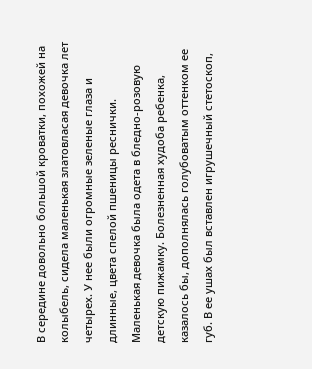В середине довольно большой кроватки, похожей на колыбель, сидела маленькая златовласая девочка лет четырех. У нее были огромные зеленые глаза и длинные, цвета спелой пшеницы реснички. Маленькая девочка была одета в бледно-розовую детскую пижамку. Болезненная худоба ребенка, казалось бы, дополнялась голубоватым оттенком ее губ. В ее ушах был вставлен игрушечный стетоскоп,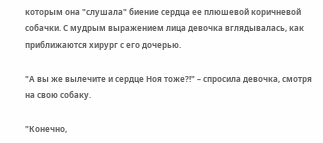которым она "слушала" биение сердца ее плюшевой коричневой собачки. С мудрым выражением лица девочка вглядывалась, как приближаются хирург с его дочерью.

"А вы же вылечите и сердце Ноя тоже?!" – спросила девочка, смотря на свою собаку.

"Конечно,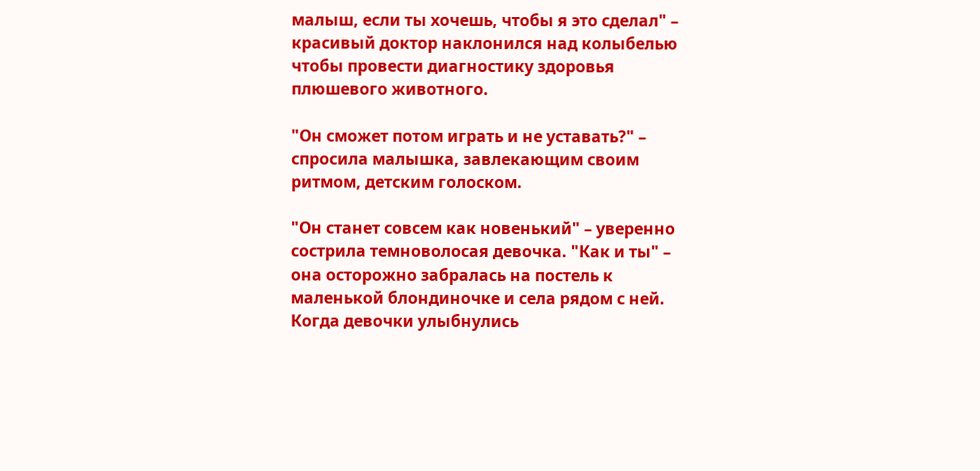малыш, если ты хочешь, чтобы я это сделал" – красивый доктор наклонился над колыбелью чтобы провести диагностику здоровья плюшевого животного.

"Он сможет потом играть и не уставать?" – спросила малышка, завлекающим своим ритмом, детским голоском.

"Он станет совсем как новенький" – уверенно сострила темноволосая девочка. "Как и ты" – она осторожно забралась на постель к маленькой блондиночке и села рядом с ней. Когда девочки улыбнулись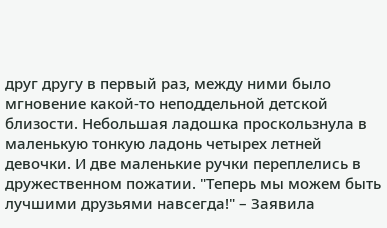друг другу в первый раз, между ними было мгновение какой-то неподдельной детской близости. Небольшая ладошка проскользнула в маленькую тонкую ладонь четырех летней девочки. И две маленькие ручки переплелись в дружественном пожатии. "Теперь мы можем быть лучшими друзьями навсегда!" – Заявила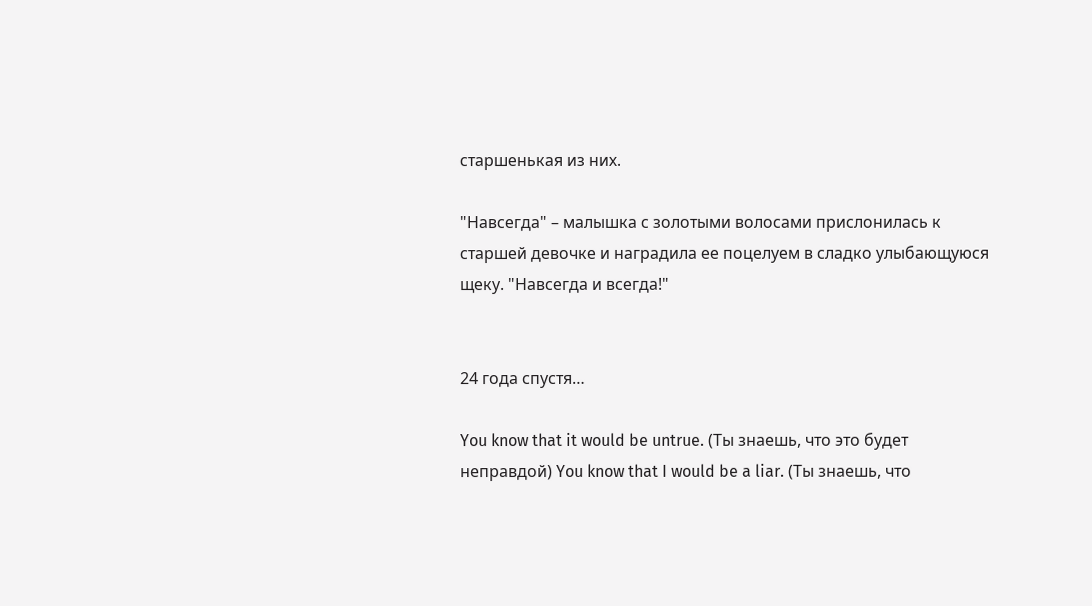старшенькая из них.

"Навсегда" – малышка с золотыми волосами прислонилась к старшей девочке и наградила ее поцелуем в сладко улыбающуюся щеку. "Навсегда и всегда!"


24 года спустя…

You know that it would be untrue. (Ты знаешь, что это будет неправдой) You know that I would be a liar. (Ты знаешь, что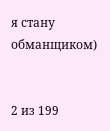я стану обманщиком)


2 из 199